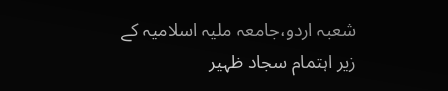شعبہ اردو،جامعہ ملیہ اسلامیہ کے زیر اہتمام سجاد ظہیر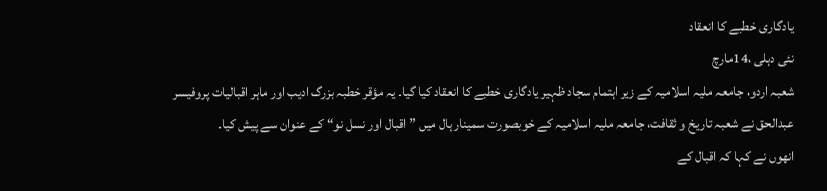یادگاری خطبے کا انعقاد
نئی دہلی ،14مارچ
شعبہ اردو، جامعہ ملیہ اسلامیہ کے زیر اہتمام سجاد ظہیر یادگاری خطبے کا انعقاد کیا گیا۔ یہ مؤقر خطبہ بزرگ ادیب اور ماہر اقبالیات پروفیسر عبدالحق نے شعبہ تاریخ و ثقافت، جامعہ ملیہ اسلامیہ کے خوبصورت سمینار ہال میں ”اقبال اور نسل نو“ کے عنوان سے پیش کیا۔
انھوں نے کہا کہ اقبال کے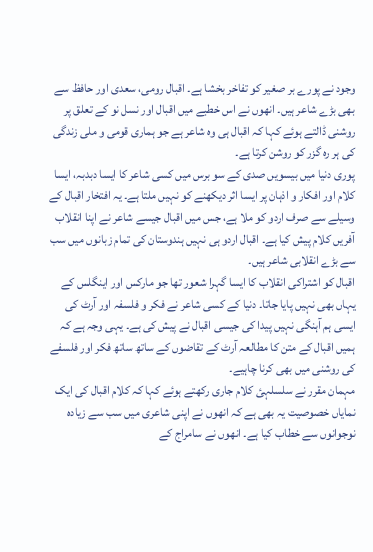وجود نے پورے بر صغیر کو تفاخر بخشا ہے۔ اقبال رومی، سعدی اور حافظ سے بھی بڑے شاعر ہیں۔ انھوں نے اس خطبے میں اقبال اور نسل نو کے تعلق پر روشنی ڈالتے ہوئے کہا کہ اقبال ہی وہ شاعر ہے جو ہماری قومی و ملی زندگی کی ہر رہ گزر کو روشن کرتا ہے۔
پوری دنیا میں بیسویں صدی کے سو برس میں کسی شاعر کا ایسا دبدبہ، ایسا کلام اور افکار و اذہان پر ایسا اثر دیکھنے کو نہیں ملتا ہے۔ یہ افتخار اقبال کے وسیلے سے صرف اردو کو ملا ہے، جس میں اقبال جیسے شاعر نے اپنا انقلاب آفریں کلام پیش کیا ہے۔ اقبال اردو ہی نہیں ہندوستان کی تمام زبانوں میں سب سے بڑے انقلابی شاعر ہیں۔
اقبال کو اشتراکی انقلاب کا ایسا گہرا شعور تھا جو مارکس اور اینگلس کے یہاں بھی نہیں پایا جاتا۔ دنیا کے کسی شاعر نے فکر و فلسفہ اور آرٹ کی ایسی ہم آہنگی نہیں پیدا کی جیسی اقبال نے پیش کی ہے۔ یہی وجہ ہے کہ ہمیں اقبال کے متن کا مطالعہ آرٹ کے تقاضوں کے ساتھ ساتھ فکر اور فلسفے کی روشنی میں بھی کرنا چاہیے۔
مہمان مقرر نے سلسلہئ کلام جاری رکھتے ہوئے کہا کہ کلام اقبال کی ایک نمایاں خصوصیت یہ بھی ہے کہ انھوں نے اپنی شاعری میں سب سے زیادہ نوجوانوں سے خطاب کیا ہے۔ انھوں نے سامراج کے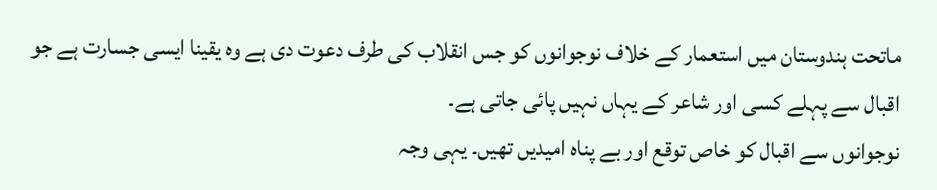ماتحت ہندوستان میں استعمار کے خلاف نوجوانوں کو جس انقلاب کی طرف دعوت دی ہے وہ یقینا ایسی جسارت ہے جو اقبال سے پہلے کسی اور شاعر کے یہاں نہیں پائی جاتی ہے۔
نوجوانوں سے اقبال کو خاص توقع اور بے پناہ امیدیں تھیں۔ یہی وجہ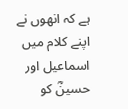ہے کہ انھوں نے اپنے کلام میں اسماعیل اور حسینؓ کو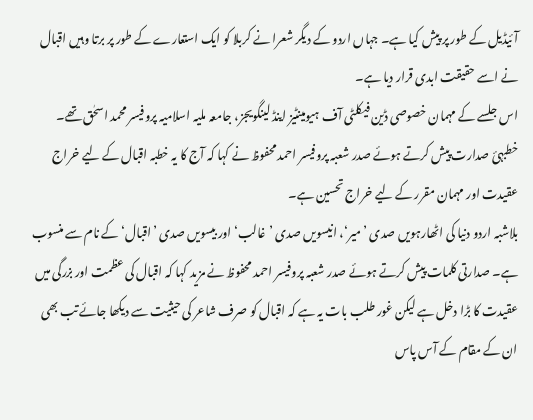آئیڈیل کے طور پر پیش کیا ہے۔ جہاں اردو کے دیگر شعرا نے کربلا کو ایک استعارے کے طور پر برتا وہیں اقبال نے اسے حقیقت ابدی قرار دیا ہے۔
اس جلسے کے مہمان خصوصی ڈین فیکلٹی آف ہیومینٹیز اینڈ لینگویجز، جامعہ ملیہ اسلامیہ پروفیسر محمد اسحٰق تھے۔ خطبہئ صدارت پیش کرتے ہوئے صدر شعبہ پروفیسر احمد محفوظ نے کہا کہ آج کا یہ خطبہ اقبال کے لیے خراج عقیدت اور مہمان مقرر کے لیے خراج تحسین ہے۔
بلاشبہ اردو دنیا کی اٹھارہویں صدی ’میر‘، انیسویں صدی ’غالب‘ اور بیسویں صدی ’اقبال‘ کے نام سے منسوب ہے۔ صدارتی کلمات پیش کرتے ہوئے صدر شعبہ پروفیسر احمد محفوظ نے مزید کہا کہ اقبال کی عظمت اور بزرگی میں عقیدت کا بڑا دخل ہے لیکن غور طلب بات یہ ہے کہ اقبال کو صرف شاعر کی حیثیت سے دیکھا جائے تب بھی ان کے مقام کے آس پاس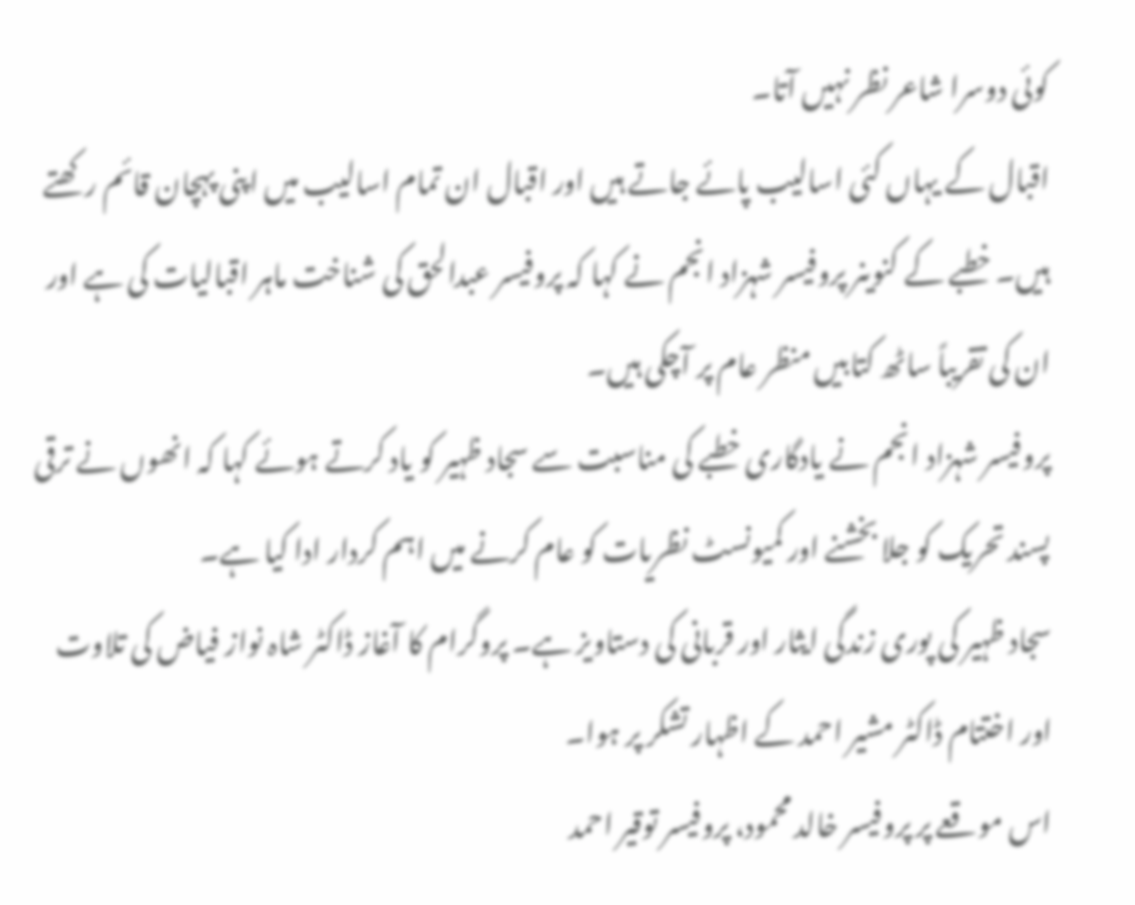کوئی دوسرا شاعر نظر نہیں آتا۔
اقبال کے یہاں کئی اسالیب پائے جاتے ہیں اور اقبال ان تمام اسالیب میں اپنی پہچان قائم رکھتے ہیں۔ خطبے کے کنوینر پروفیسر شہزاد انجم نے کہا کہ پروفیسر عبدالحق کی شناخت ماہر اقبالیات کی ہے اور ان کی تقریباً ساٹھ کتابیں منظر عام پر آچکی ہیں۔
پروفیسر شہزاد انجم نے یادگاری خطبے کی مناسبت سے سجاد ظہیر کو یاد کرتے ہوئے کہا کہ انھوں نے ترقی پسند تحریک کو جلا بخشنے اور کمیونسٹ نظریات کو عام کرنے میں اہم کردار ادا کیا ہے۔
سجاد ظہیر کی پوری زندگی ایثار اور قربانی کی دستاویز ہے۔ پروگرام کا آغاز ڈاکٹر شاہ نواز فیاض کی تلاوت اور اختتام ڈاکٹر مشیر احمد کے اظہار تشکر پر ہوا۔
اس موقعے پر پروفیسر خالد محمود، پروفیسر توقیر احمد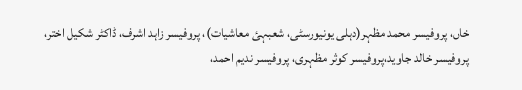خاں، پروفیسر محمد مظہر(دہلی یونیورسٹی، شعبہئ معاشیات)، پروفیسر زاہد اشرف، ڈاکٹر شکیل اختر، پروفیسر خالد جاوید،پروفیسر کوثر مظہری، پروفیسر ندیم احمد،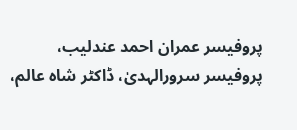پروفیسر عمران احمد عندلیب، پروفیسر سرورالہدیٰ، ڈاکٹر شاہ عالم،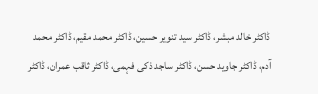ڈاکٹر خالد مبشر، ڈاکٹر سید تنویر حسین، ڈاکٹر محمد مقیم، ڈاکٹر محمد آدم، ڈاکٹر جاوید حسن، ڈاکٹر ساجد ذکی فہمی، ڈاکٹر ثاقب عمران، ڈاکٹر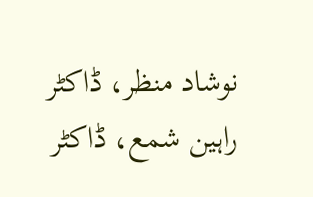نوشاد منظر، ڈاکٹر راہین شمع، ڈاکٹر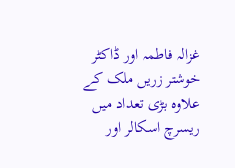غزالہ فاطمہ اور ڈاکٹر خوشتر زریں ملک کے علاوہ بڑی تعداد میں ریسرچ اسکالر اور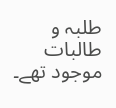طلبہ و طالبات موجود تھے۔